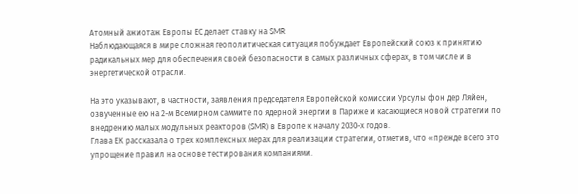Атомный ажиотаж Европы ЕС делает ставку на SMR
Наблюдающаяся в мире сложная геополитическая ситуация побуждает Европейский союз к принятию радикальных мер для обеспечения своей безопасности в самых различных сферах, в том числе и в энергетической отрасли.

На это указывают, в частности, заявления председателя Европейской комиссии Урсулы фон дер Ляйен, озвученные ею на 2-м Всемирном саммите по ядерной энергии в Париже и касающиеся новой стратегии по внедрению малых модульных реакторов (SMR) в Европе к началу 2030-х годов.
Глава ЕК рассказала о трех комплексных мерах для реализации стратегии, отметив, что «прежде всего это упрощение правил на основе тестирования компаниями.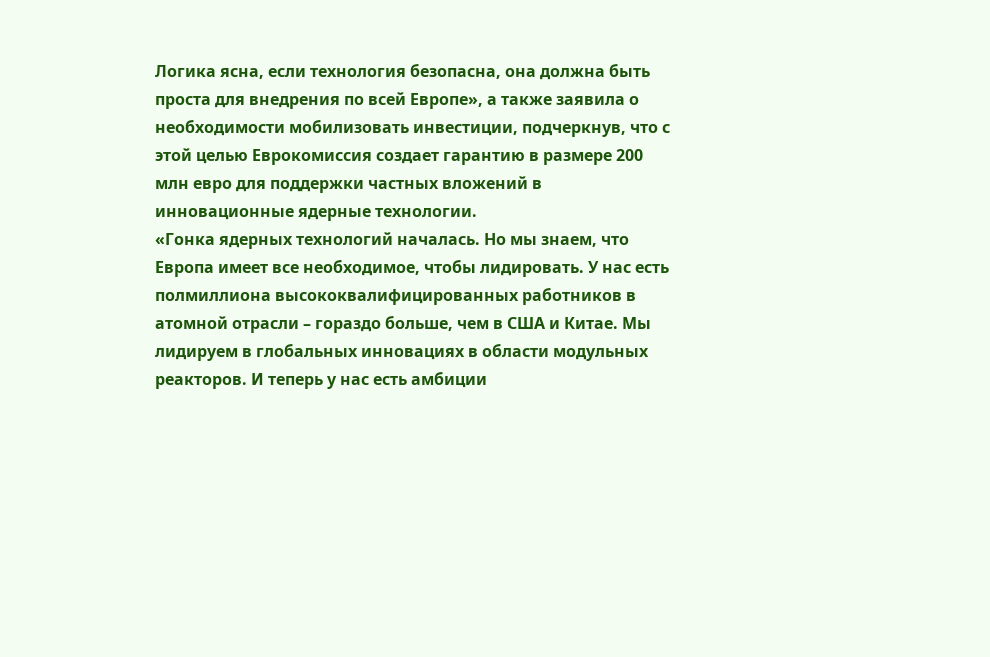Логика ясна, если технология безопасна, она должна быть проста для внедрения по всей Европе», а также заявила о необходимости мобилизовать инвестиции, подчеркнув, что с этой целью Еврокомиссия создает гарантию в размере 200 млн евро для поддержки частных вложений в инновационные ядерные технологии.
«Гонка ядерных технологий началась. Но мы знаем, что Европа имеет все необходимое, чтобы лидировать. У нас есть полмиллиона высококвалифицированных работников в атомной отрасли – гораздо больше, чем в США и Китае. Мы лидируем в глобальных инновациях в области модульных реакторов. И теперь у нас есть амбиции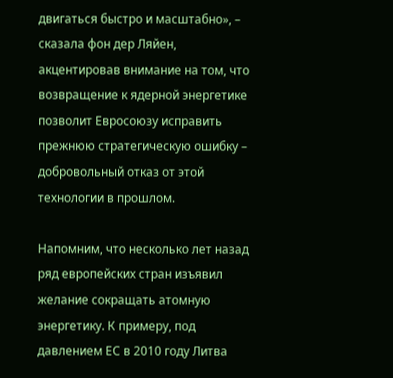двигаться быстро и масштабно», – сказала фон дер Ляйен, акцентировав внимание на том, что возвращение к ядерной энергетике позволит Евросоюзу исправить прежнюю стратегическую ошибку – добровольный отказ от этой технологии в прошлом.

Напомним, что несколько лет назад ряд европейских стран изъявил желание сокращать атомную энергетику. К примеру, под давлением ЕС в 2010 году Литва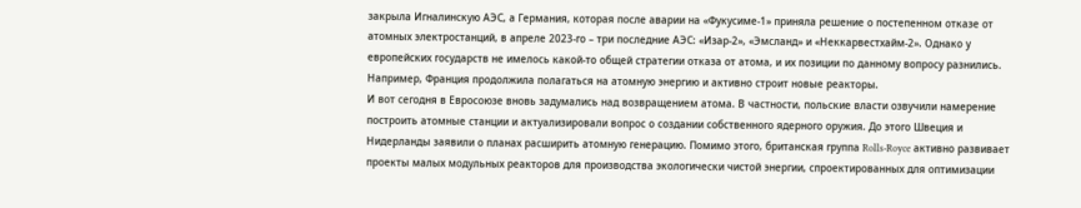закрыла Игналинскую АЭС, а Германия, которая после аварии на «Фукусиме-1» приняла решение о постепенном отказе от атомных электростанций, в апреле 2023-го – три последние АЭС: «Изар-2», «Эмсланд» и «Неккарвестхайм-2». Однако у европейских государств не имелось какой-то общей стратегии отказа от атома, и их позиции по данному вопросу разнились. Например, Франция продолжила полагаться на атомную энергию и активно строит новые реакторы.
И вот сегодня в Евросоюзе вновь задумались над возвращением атома. В частности, польские власти озвучили намерение построить атомные станции и актуализировали вопрос о создании собственного ядерного оружия. До этого Швеция и Нидерланды заявили о планах расширить атомную генерацию. Помимо этого, британская группа Rolls-Royce активно развивает проекты малых модульных реакторов для производства экологически чистой энергии, спроектированных для оптимизации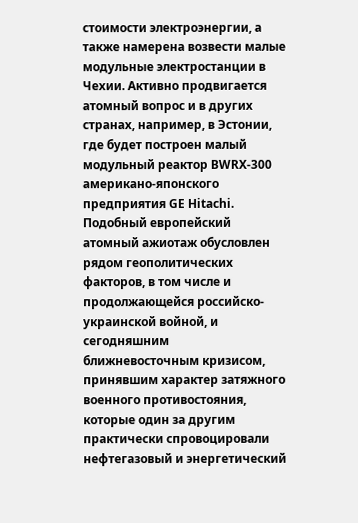стоимости электроэнергии, а также намерена возвести малые модульные электростанции в Чехии. Активно продвигается атомный вопрос и в других странах, например, в Эстонии, где будет построен малый модульный реактор BWRX-300 американо-японского предприятия GE Hitachi.
Подобный европейский атомный ажиотаж обусловлен рядом геополитических факторов, в том числе и продолжающейся российско-украинской войной, и сегодняшним ближневосточным кризисом, принявшим характер затяжного военного противостояния, которые один за другим практически спровоцировали нефтегазовый и энергетический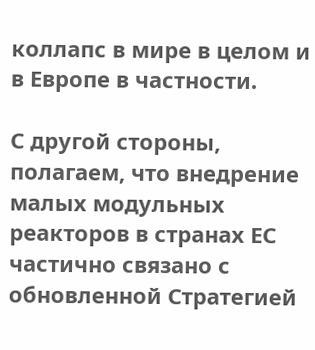коллапс в мире в целом и в Европе в частности.

С другой стороны, полагаем, что внедрение малых модульных реакторов в странах ЕС частично связано с обновленной Стратегией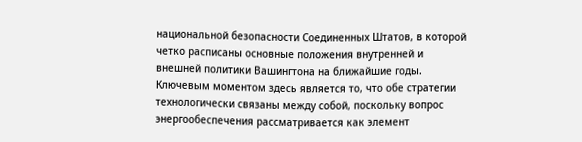национальной безопасности Соединенных Штатов, в которой четко расписаны основные положения внутренней и внешней политики Вашингтона на ближайшие годы. Ключевым моментом здесь является то, что обе стратегии технологически связаны между собой, поскольку вопрос энергообеспечения рассматривается как элемент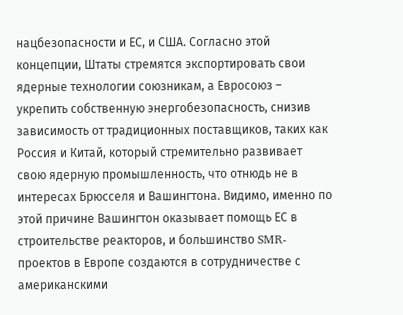нацбезопасности и ЕС, и США. Согласно этой концепции, Штаты стремятся экспортировать свои ядерные технологии союзникам, а Евросоюз – укрепить собственную энергобезопасность, снизив зависимость от традиционных поставщиков, таких как Россия и Китай, который стремительно развивает свою ядерную промышленность, что отнюдь не в интересах Брюсселя и Вашингтона. Видимо, именно по этой причине Вашингтон оказывает помощь ЕС в строительстве реакторов, и большинство SMR-проектов в Европе создаются в сотрудничестве с американскими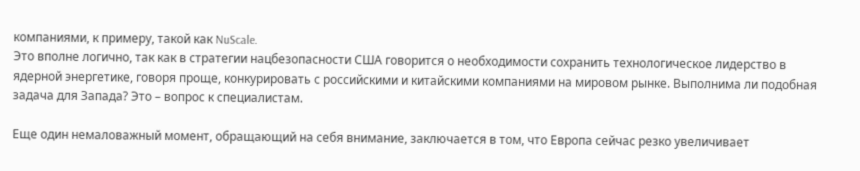компаниями, к примеру, такой как NuScale.
Это вполне логично, так как в стратегии нацбезопасности США говорится о необходимости сохранить технологическое лидерство в ядерной энергетике, говоря проще, конкурировать с российскими и китайскими компаниями на мировом рынке. Выполнима ли подобная задача для Запада? Это – вопрос к специалистам.

Еще один немаловажный момент, обращающий на себя внимание, заключается в том, что Европа сейчас резко увеличивает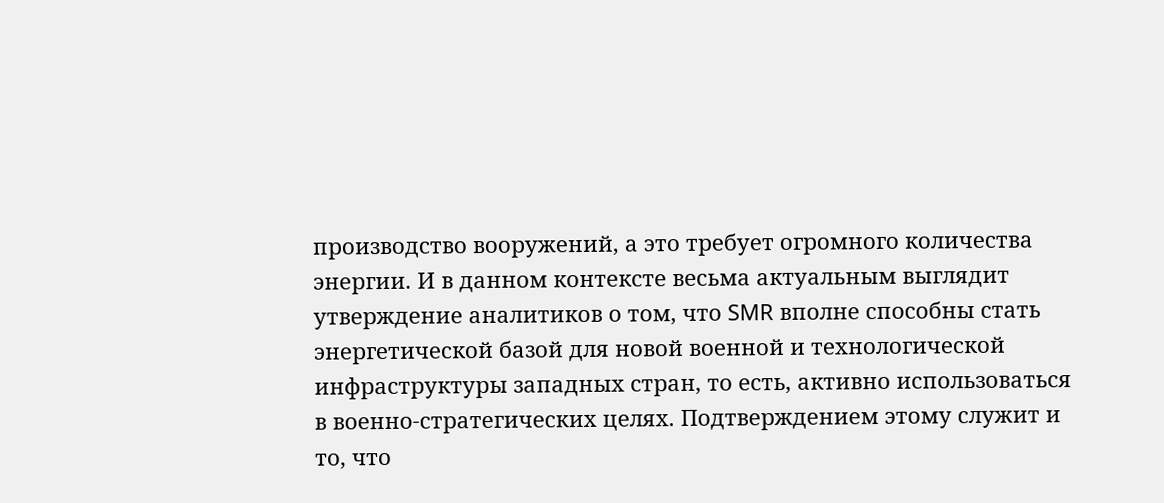производство вооружений, а это требует огромного количества энергии. И в данном контексте весьма актуальным выглядит утверждение аналитиков о том, что SMR вполне способны стать энергетической базой для новой военной и технологической инфраструктуры западных стран, то есть, активно использоваться в военно-стратегических целях. Подтверждением этому служит и то, что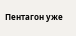Пентагон уже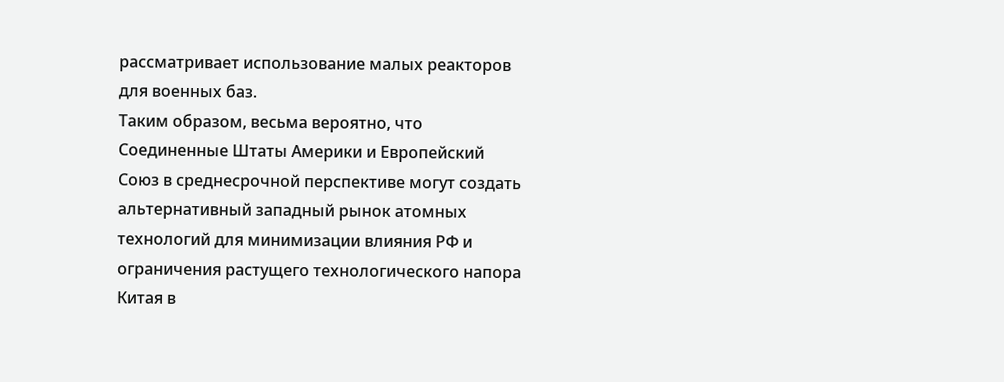рассматривает использование малых реакторов для военных баз.
Таким образом, весьма вероятно, что Соединенные Штаты Америки и Европейский Союз в среднесрочной перспективе могут создать альтернативный западный рынок атомных технологий для минимизации влияния РФ и ограничения растущего технологического напора Китая в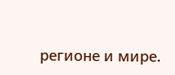регионе и мире.